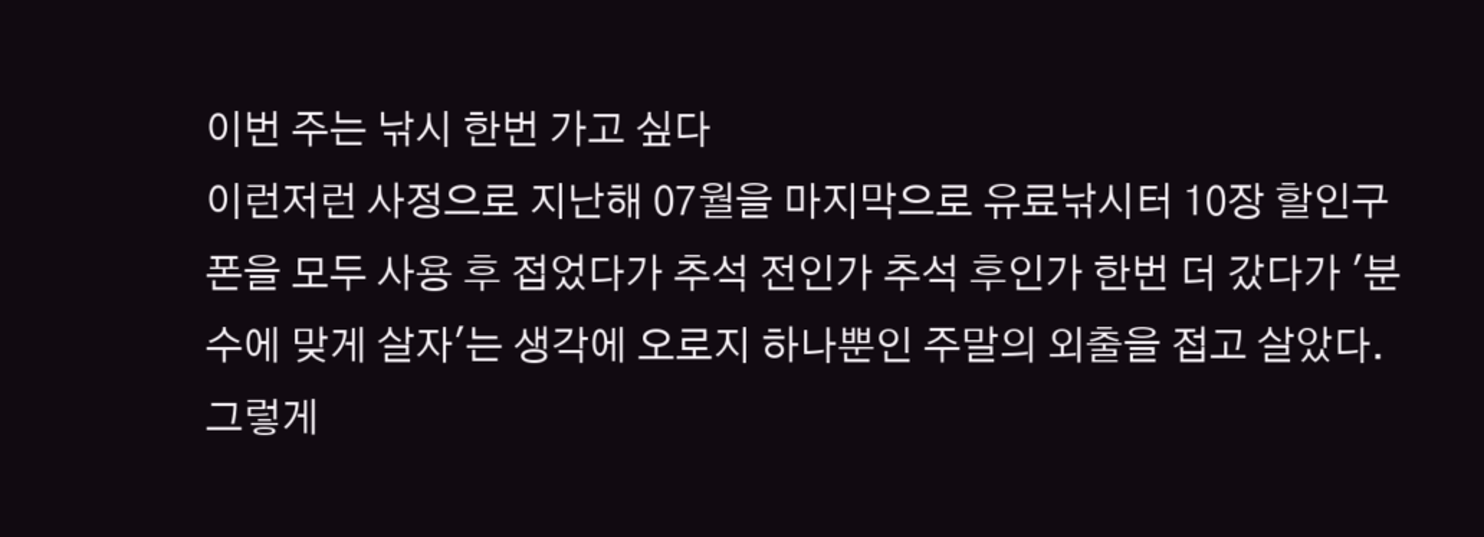이번 주는 낚시 한번 가고 싶다
이런저런 사정으로 지난해 07월을 마지막으로 유료낚시터 10장 할인구폰을 모두 사용 후 접었다가 추석 전인가 추석 후인가 한번 더 갔다가 '분수에 맞게 살자'는 생각에 오로지 하나뿐인 주말의 외출을 접고 살았다.
그렇게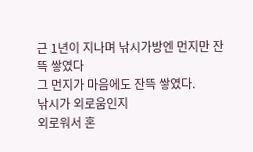근 1년이 지나며 낚시가방엔 먼지만 잔뜩 쌓였다
그 먼지가 마음에도 잔뜩 쌓였다.
낚시가 외로움인지
외로워서 혼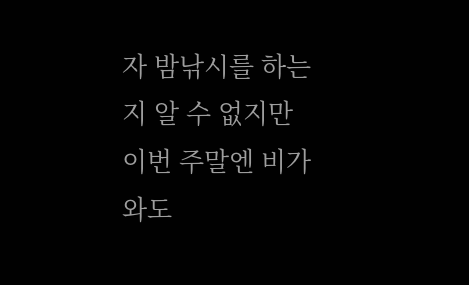자 밤낚시를 하는지 알 수 없지만
이번 주말엔 비가 와도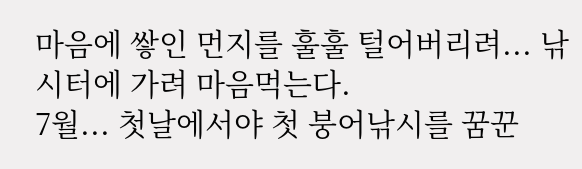마음에 쌓인 먼지를 훌훌 털어버리려... 낚시터에 가려 마음먹는다.
7월... 첫날에서야 첫 붕어낚시를 꿈꾼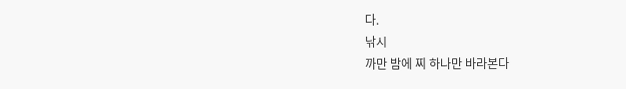다.
낚시
까만 밤에 찌 하나만 바라본다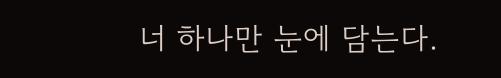너 하나만 눈에 담는다.